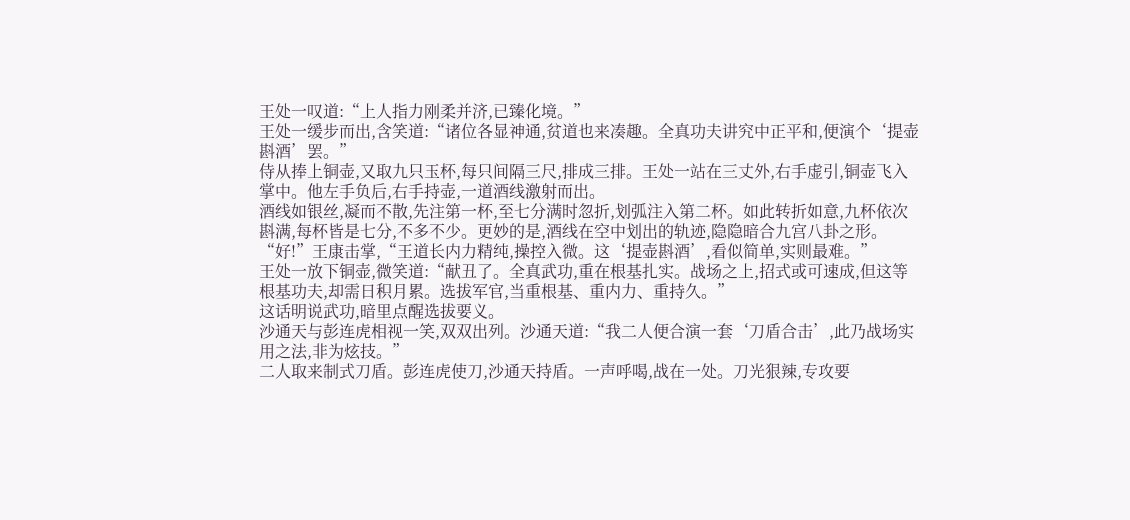王处一叹道:“上人指力刚柔并济,已臻化境。”
王处一缓步而出,含笑道:“诸位各显神通,贫道也来凑趣。全真功夫讲究中正平和,便演个‘提壶斟酒’罢。”
侍从捧上铜壶,又取九只玉杯,每只间隔三尺,排成三排。王处一站在三丈外,右手虚引,铜壶飞入掌中。他左手负后,右手持壶,一道酒线激射而出。
酒线如银丝,凝而不散,先注第一杯,至七分满时忽折,划弧注入第二杯。如此转折如意,九杯依次斟满,每杯皆是七分,不多不少。更妙的是,酒线在空中划出的轨迹,隐隐暗合九宫八卦之形。
“好!”王康击掌,“王道长内力精纯,操控入微。这‘提壶斟酒’,看似简单,实则最难。”
王处一放下铜壶,微笑道:“献丑了。全真武功,重在根基扎实。战场之上,招式或可速成,但这等根基功夫,却需日积月累。选拔军官,当重根基、重内力、重持久。”
这话明说武功,暗里点醒选拔要义。
沙通天与彭连虎相视一笑,双双出列。沙通天道:“我二人便合演一套‘刀盾合击’,此乃战场实用之法,非为炫技。”
二人取来制式刀盾。彭连虎使刀,沙通天持盾。一声呼喝,战在一处。刀光狠辣,专攻要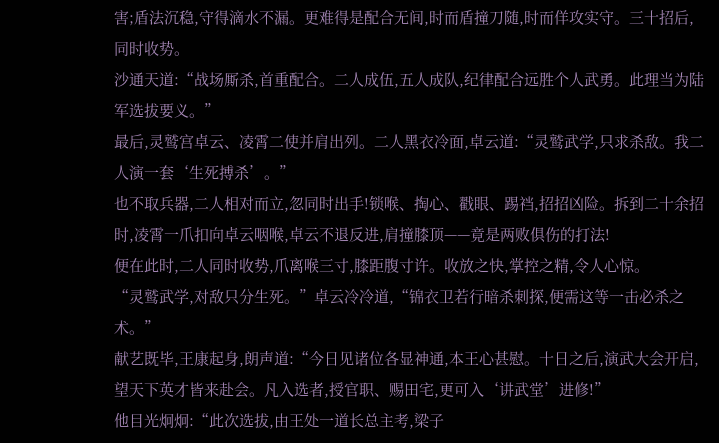害;盾法沉稳,守得滴水不漏。更难得是配合无间,时而盾撞刀随,时而佯攻实守。三十招后,同时收势。
沙通天道:“战场厮杀,首重配合。二人成伍,五人成队,纪律配合远胜个人武勇。此理当为陆军选拔要义。”
最后,灵鹫宫卓云、凌霄二使并肩出列。二人黑衣冷面,卓云道:“灵鹫武学,只求杀敌。我二人演一套‘生死搏杀’。”
也不取兵器,二人相对而立,忽同时出手!锁喉、掏心、戳眼、踢裆,招招凶险。拆到二十余招时,凌霄一爪扣向卓云咽喉,卓云不退反进,肩撞膝顶——竟是两败俱伤的打法!
便在此时,二人同时收势,爪离喉三寸,膝距腹寸许。收放之快,掌控之精,令人心惊。
“灵鹫武学,对敌只分生死。”卓云冷冷道,“锦衣卫若行暗杀刺探,便需这等一击必杀之术。”
献艺既毕,王康起身,朗声道:“今日见诸位各显神通,本王心甚慰。十日之后,演武大会开启,望天下英才皆来赴会。凡入选者,授官职、赐田宅,更可入‘讲武堂’进修!”
他目光炯炯:“此次选拔,由王处一道长总主考,梁子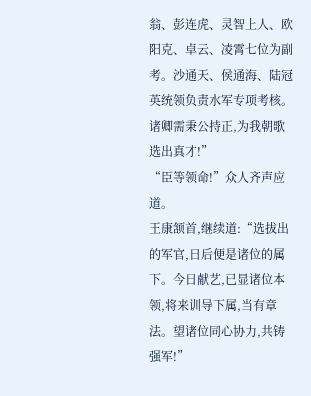翁、彭连虎、灵智上人、欧阳克、卓云、凌霄七位为副考。沙通天、侯通海、陆冠英统领负责水军专项考核。诸卿需秉公持正,为我朝歌选出真才!”
“臣等领命!”众人齐声应道。
王康颔首,继续道:“选拔出的军官,日后便是诸位的属下。今日献艺,已显诸位本领,将来训导下属,当有章法。望诸位同心协力,共铸强军!”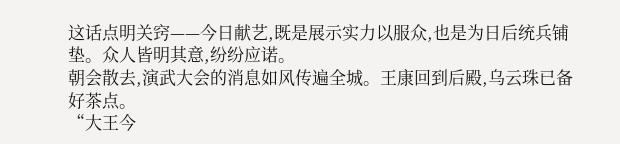这话点明关窍——今日献艺,既是展示实力以服众,也是为日后统兵铺垫。众人皆明其意,纷纷应诺。
朝会散去,演武大会的消息如风传遍全城。王康回到后殿,乌云珠已备好茶点。
“大王今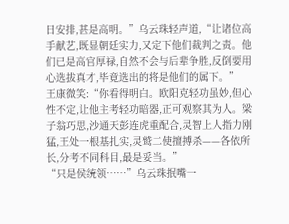日安排,甚是高明。”乌云珠轻声道,“让诸位高手献艺,既显朝廷实力,又定下他们裁判之责。他们已是高官厚禄,自然不会与后辈争胜,反倒要用心选拔真才,毕竟选出的将是他们的属下。”
王康微笑:“你看得明白。欧阳克轻功虽妙,但心性不定,让他主考轻功暗器,正可观察其为人。梁子翁巧思,沙通天彭连虎重配合,灵智上人指力刚猛,王处一根基扎实,灵鹫二使擅搏杀——各依所长,分考不同科目,最是妥当。”
“只是侯统领……”乌云珠抿嘴一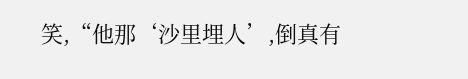笑,“他那‘沙里埋人’,倒真有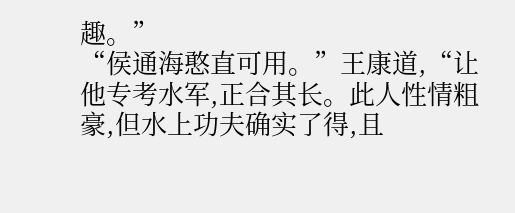趣。”
“侯通海憨直可用。”王康道,“让他专考水军,正合其长。此人性情粗豪,但水上功夫确实了得,且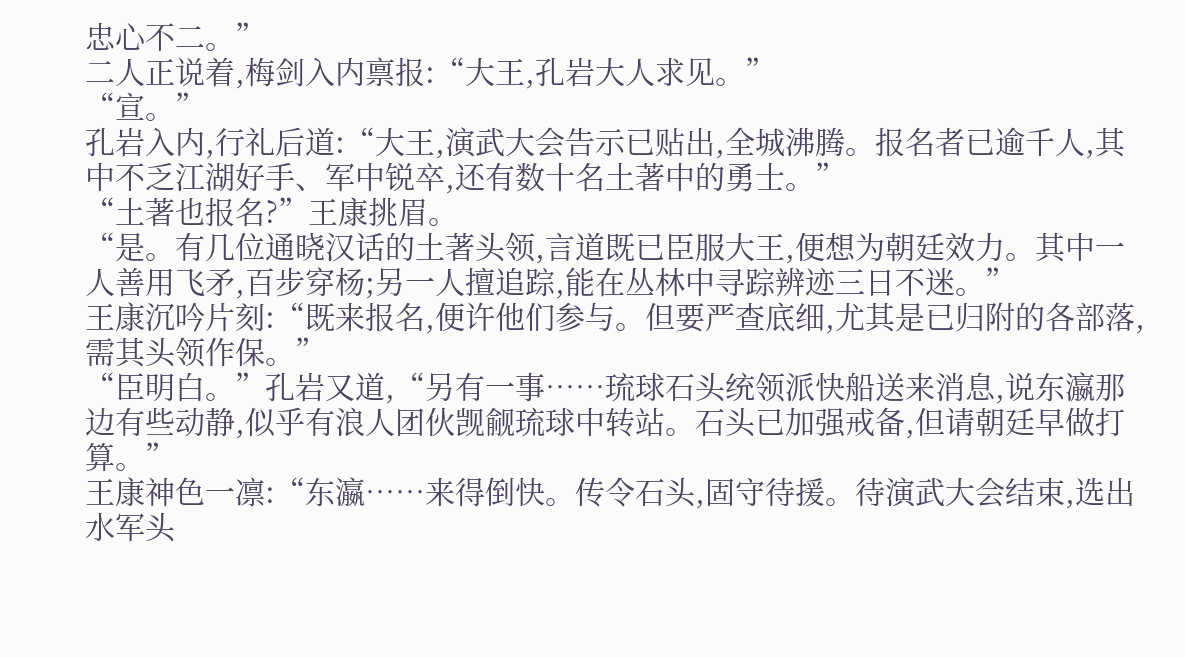忠心不二。”
二人正说着,梅剑入内禀报:“大王,孔岩大人求见。”
“宣。”
孔岩入内,行礼后道:“大王,演武大会告示已贴出,全城沸腾。报名者已逾千人,其中不乏江湖好手、军中锐卒,还有数十名土著中的勇士。”
“土著也报名?”王康挑眉。
“是。有几位通晓汉话的土著头领,言道既已臣服大王,便想为朝廷效力。其中一人善用飞矛,百步穿杨;另一人擅追踪,能在丛林中寻踪辨迹三日不迷。”
王康沉吟片刻:“既来报名,便许他们参与。但要严查底细,尤其是已归附的各部落,需其头领作保。”
“臣明白。”孔岩又道,“另有一事……琉球石头统领派快船送来消息,说东瀛那边有些动静,似乎有浪人团伙觊觎琉球中转站。石头已加强戒备,但请朝廷早做打算。”
王康神色一凛:“东瀛……来得倒快。传令石头,固守待援。待演武大会结束,选出水军头